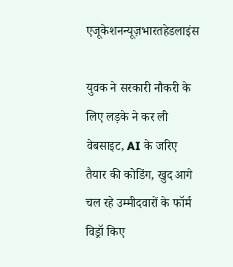एजूकेशनन्यूज़भारतहेडलाइंस

युवक ने सरकारी नौकरी के लिए लड़के ने कर ली वेबसाइट, AI के जरिए तैयार की कोडिंग, खुद आगे चल रहे उम्मीदवारों के फॉर्म विड्रॉ किए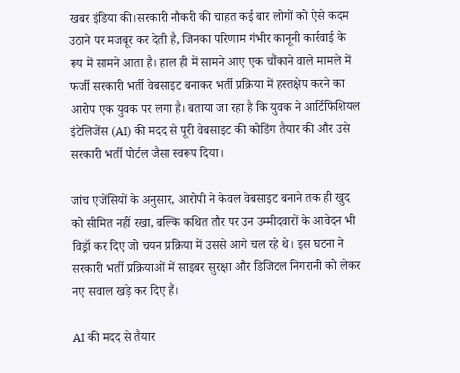खबर इंडिया की।सरकारी नौकरी की चाहत कई बार लोगों को ऐसे कदम उठाने पर मजबूर कर देती है, जिनका परिणाम गंभीर कानूनी कार्रवाई के रूप में सामने आता है। हाल ही में सामने आए एक चौंकाने वाले मामले में फर्जी सरकारी भर्ती वेबसाइट बनाकर भर्ती प्रक्रिया में हस्तक्षेप करने का आरोप एक युवक पर लगा है। बताया जा रहा है कि युवक ने आर्टिफिशियल इंटेलिजेंस (AI) की मदद से पूरी वेबसाइट की कोडिंग तैयार की और उसे सरकारी भर्ती पोर्टल जैसा स्वरूप दिया।

जांच एजेंसियों के अनुसार, आरोपी ने केवल वेबसाइट बनाने तक ही खुद को सीमित नहीं रखा, बल्कि कथित तौर पर उन उम्मीदवारों के आवेदन भी विड्रॉ कर दिए जो चयन प्रक्रिया में उससे आगे चल रहे थे। इस घटना ने सरकारी भर्ती प्रक्रियाओं में साइबर सुरक्षा और डिजिटल निगरानी को लेकर नए सवाल खड़े कर दिए हैं।

AI की मदद से तैयार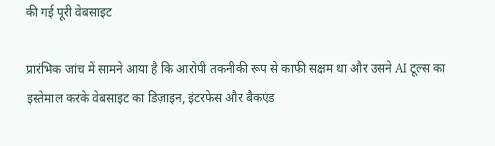की गई पूरी वेबसाइट

प्रारंभिक जांच में सामने आया है कि आरोपी तकनीकी रूप से काफी सक्षम था और उसने AI टूल्स का इस्तेमाल करके वेबसाइट का डिज़ाइन, इंटरफेस और बैकएंड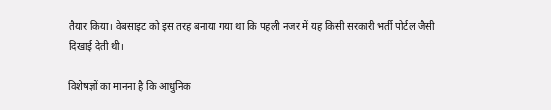तैयार किया। वेबसाइट को इस तरह बनाया गया था कि पहली नजर में यह किसी सरकारी भर्ती पोर्टल जैसी दिखाई देती थी।

विशेषज्ञों का मानना है कि आधुनिक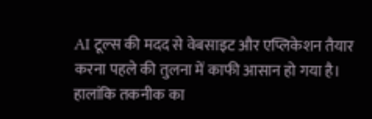AI टूल्स की मदद से वेबसाइट और एप्लिकेशन तैयार करना पहले की तुलना में काफी आसान हो गया है। हालांकि तकनीक का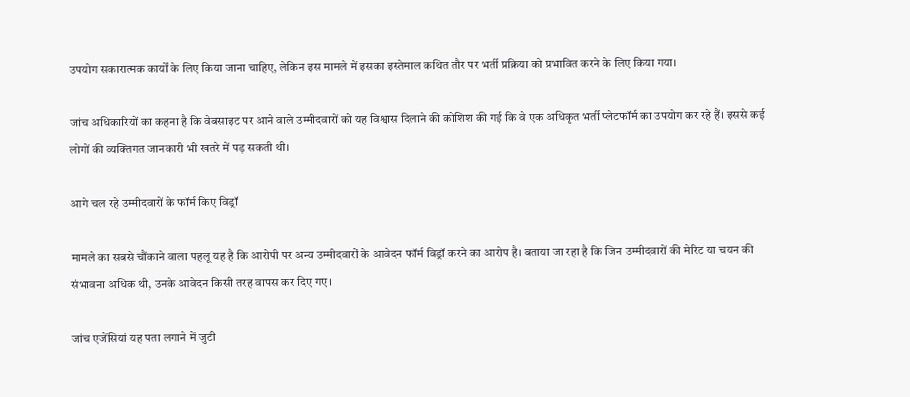उपयोग सकारात्मक कार्यों के लिए किया जाना चाहिए, लेकिन इस मामले में इसका इस्तेमाल कथित तौर पर भर्ती प्रक्रिया को प्रभावित करने के लिए किया गया।

जांच अधिकारियों का कहना है कि वेबसाइट पर आने वाले उम्मीदवारों को यह विश्वास दिलाने की कोशिश की गई कि वे एक अधिकृत भर्ती प्लेटफॉर्म का उपयोग कर रहे हैं। इससे कई लोगों की व्यक्तिगत जानकारी भी खतरे में पड़ सकती थी।

आगे चल रहे उम्मीदवारों के फॉर्म किए विड्रॉ

मामले का सबसे चौंकाने वाला पहलू यह है कि आरोपी पर अन्य उम्मीदवारों के आवेदन फॉर्म विड्रॉ करने का आरोप है। बताया जा रहा है कि जिन उम्मीदवारों की मेरिट या चयन की संभावना अधिक थी, उनके आवेदन किसी तरह वापस कर दिए गए।

जांच एजेंसियां यह पता लगाने में जुटी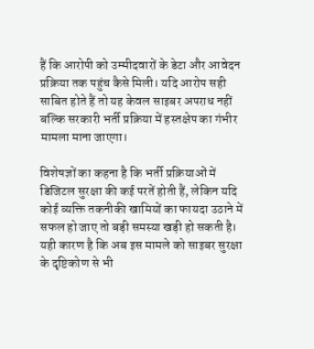हैं कि आरोपी को उम्मीदवारों के डेटा और आवेदन प्रक्रिया तक पहुंच कैसे मिली। यदि आरोप सही साबित होते हैं तो यह केवल साइबर अपराध नहीं बल्कि सरकारी भर्ती प्रक्रिया में हस्तक्षेप का गंभीर मामला माना जाएगा।

विशेषज्ञों का कहना है कि भर्ती प्रक्रियाओं में डिजिटल सुरक्षा की कई परतें होती हैं, लेकिन यदि कोई व्यक्ति तकनीकी खामियों का फायदा उठाने में सफल हो जाए तो बड़ी समस्या खड़ी हो सकती है। यही कारण है कि अब इस मामले को साइबर सुरक्षा के दृष्टिकोण से भी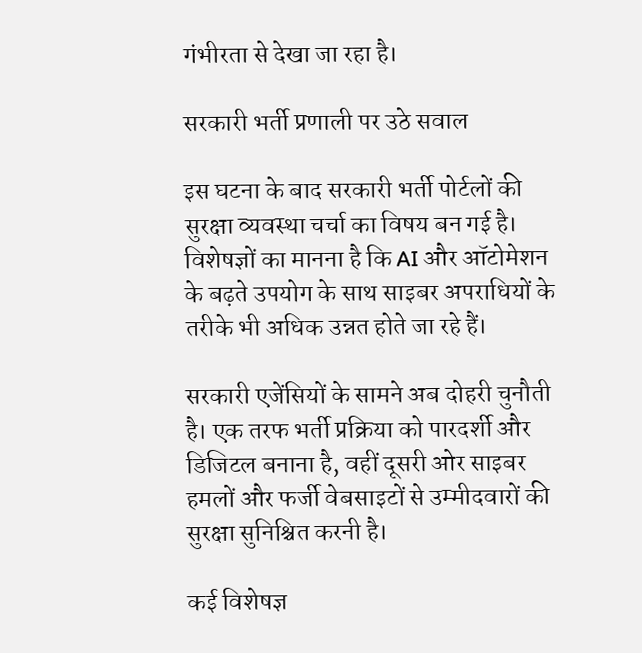गंभीरता से देखा जा रहा है।

सरकारी भर्ती प्रणाली पर उठे सवाल

इस घटना के बाद सरकारी भर्ती पोर्टलों की सुरक्षा व्यवस्था चर्चा का विषय बन गई है। विशेषज्ञों का मानना है कि AI और ऑटोमेशन के बढ़ते उपयोग के साथ साइबर अपराधियों के तरीके भी अधिक उन्नत होते जा रहे हैं।

सरकारी एजेंसियों के सामने अब दोहरी चुनौती है। एक तरफ भर्ती प्रक्रिया को पारदर्शी और डिजिटल बनाना है, वहीं दूसरी ओर साइबर हमलों और फर्जी वेबसाइटों से उम्मीदवारों की सुरक्षा सुनिश्चित करनी है।

कई विशेषज्ञ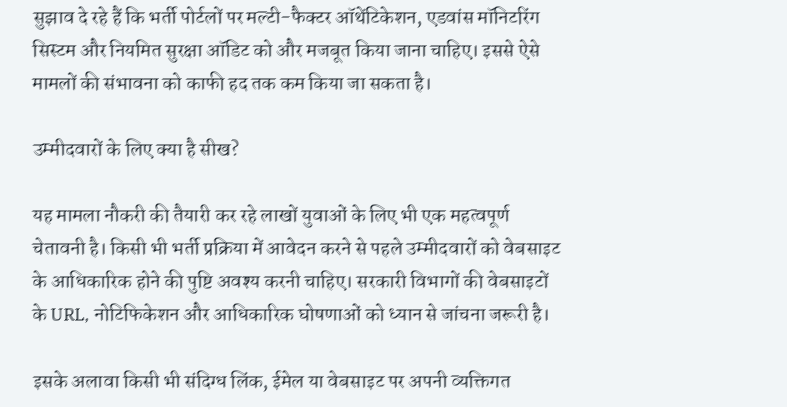सुझाव दे रहे हैं कि भर्ती पोर्टलों पर मल्टी-फैक्टर ऑथेंटिकेशन, एडवांस मॉनिटरिंग सिस्टम और नियमित सुरक्षा ऑडिट को और मजबूत किया जाना चाहिए। इससे ऐसे मामलों की संभावना को काफी हद तक कम किया जा सकता है।

उम्मीदवारों के लिए क्या है सीख?

यह मामला नौकरी की तैयारी कर रहे लाखों युवाओं के लिए भी एक महत्वपूर्ण चेतावनी है। किसी भी भर्ती प्रक्रिया में आवेदन करने से पहले उम्मीदवारों को वेबसाइट के आधिकारिक होने की पुष्टि अवश्य करनी चाहिए। सरकारी विभागों की वेबसाइटों के URL, नोटिफिकेशन और आधिकारिक घोषणाओं को ध्यान से जांचना जरूरी है।

इसके अलावा किसी भी संदिग्ध लिंक, ईमेल या वेबसाइट पर अपनी व्यक्तिगत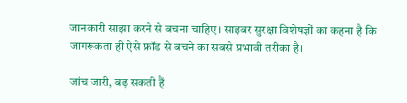जानकारी साझा करने से बचना चाहिए। साइबर सुरक्षा विशेषज्ञों का कहना है कि जागरूकता ही ऐसे फ्रॉड से बचने का सबसे प्रभावी तरीका है।

जांच जारी, बढ़ सकती हैं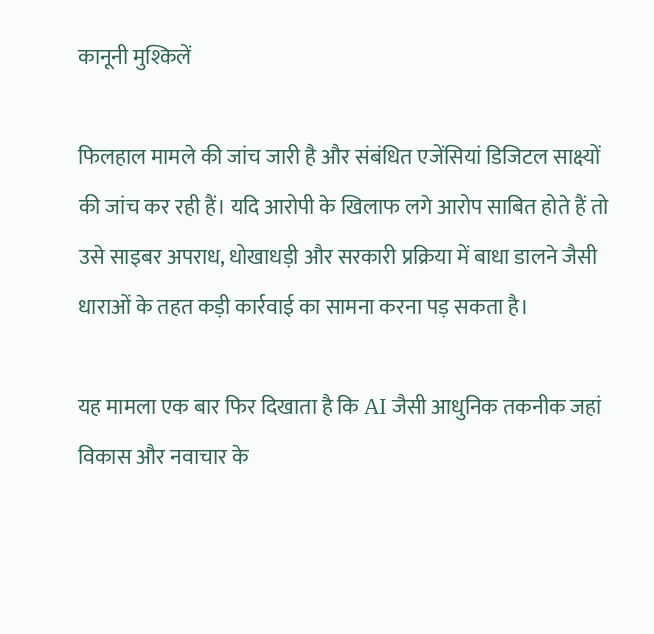कानूनी मुश्किलें

फिलहाल मामले की जांच जारी है और संबंधित एजेंसियां डिजिटल साक्ष्यों की जांच कर रही हैं। यदि आरोपी के खिलाफ लगे आरोप साबित होते हैं तो उसे साइबर अपराध, धोखाधड़ी और सरकारी प्रक्रिया में बाधा डालने जैसी धाराओं के तहत कड़ी कार्रवाई का सामना करना पड़ सकता है।

यह मामला एक बार फिर दिखाता है कि AI जैसी आधुनिक तकनीक जहां विकास और नवाचार के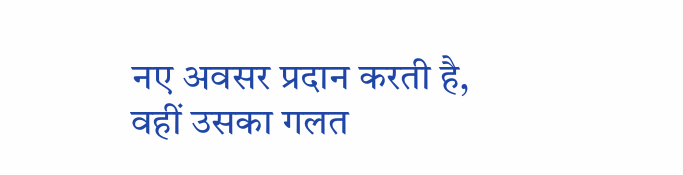नए अवसर प्रदान करती है, वहीं उसका गलत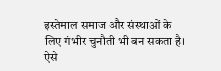इस्तेमाल समाज और संस्थाओं के लिए गंभीर चुनौती भी बन सकता है। ऐसे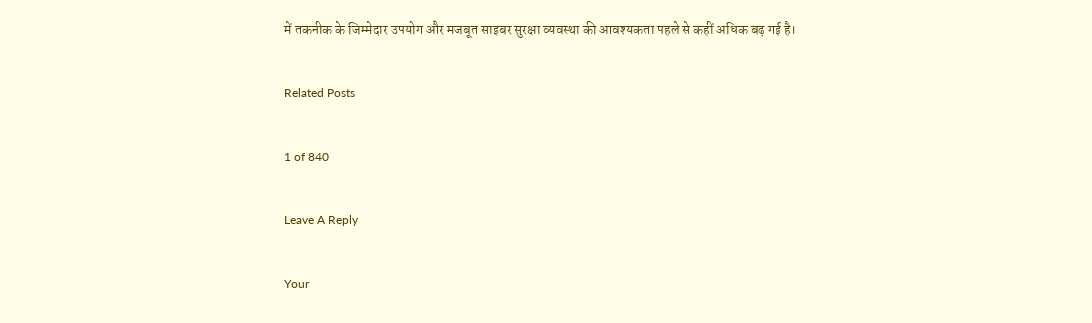में तकनीक के जिम्मेदार उपयोग और मजबूत साइबर सुरक्षा व्यवस्था की आवश्यकता पहले से कहीं अधिक बढ़ गई है।

Related Posts

1 of 840

Leave A Reply

Your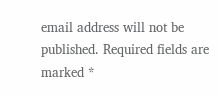email address will not be published. Required fields are marked *